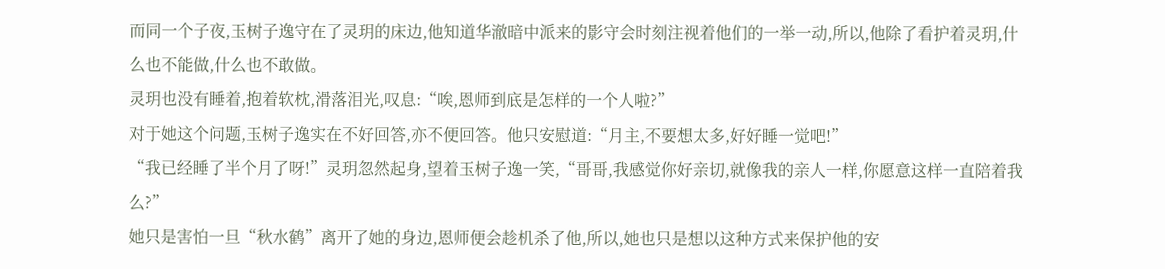而同一个子夜,玉树子逸守在了灵玥的床边,他知道华澈暗中派来的影守会时刻注视着他们的一举一动,所以,他除了看护着灵玥,什么也不能做,什么也不敢做。
灵玥也没有睡着,抱着软枕,滑落泪光,叹息:“唉,恩师到底是怎样的一个人啦?”
对于她这个问题,玉树子逸实在不好回答,亦不便回答。他只安慰道:“月主,不要想太多,好好睡一觉吧!”
“我已经睡了半个月了呀!”灵玥忽然起身,望着玉树子逸一笑,“哥哥,我感觉你好亲切,就像我的亲人一样,你愿意这样一直陪着我么?”
她只是害怕一旦“秋水鹤”离开了她的身边,恩师便会趁机杀了他,所以,她也只是想以这种方式来保护他的安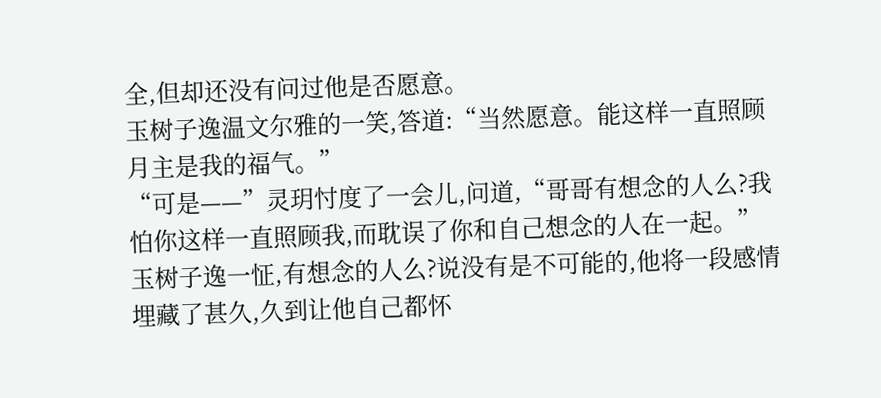全,但却还没有问过他是否愿意。
玉树子逸温文尔雅的一笑,答道:“当然愿意。能这样一直照顾月主是我的福气。”
“可是——”灵玥忖度了一会儿,问道,“哥哥有想念的人么?我怕你这样一直照顾我,而耽误了你和自己想念的人在一起。”
玉树子逸一怔,有想念的人么?说没有是不可能的,他将一段感情埋藏了甚久,久到让他自己都怀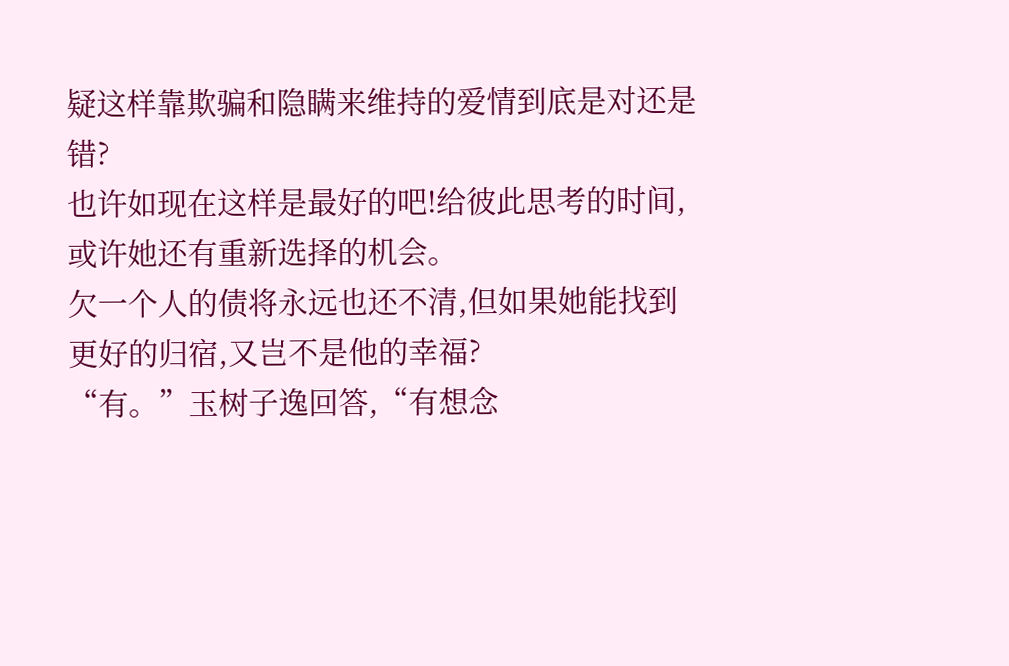疑这样靠欺骗和隐瞒来维持的爱情到底是对还是错?
也许如现在这样是最好的吧!给彼此思考的时间,或许她还有重新选择的机会。
欠一个人的债将永远也还不清,但如果她能找到更好的归宿,又岂不是他的幸福?
“有。”玉树子逸回答,“有想念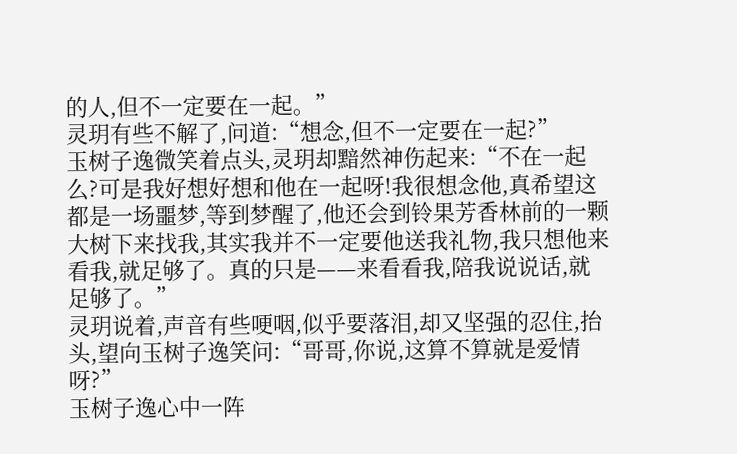的人,但不一定要在一起。”
灵玥有些不解了,问道:“想念,但不一定要在一起?”
玉树子逸微笑着点头,灵玥却黯然神伤起来:“不在一起么?可是我好想好想和他在一起呀!我很想念他,真希望这都是一场噩梦,等到梦醒了,他还会到铃果芳香林前的一颗大树下来找我,其实我并不一定要他送我礼物,我只想他来看我,就足够了。真的只是——来看看我,陪我说说话,就足够了。”
灵玥说着,声音有些哽咽,似乎要落泪,却又坚强的忍住,抬头,望向玉树子逸笑问:“哥哥,你说,这算不算就是爱情呀?”
玉树子逸心中一阵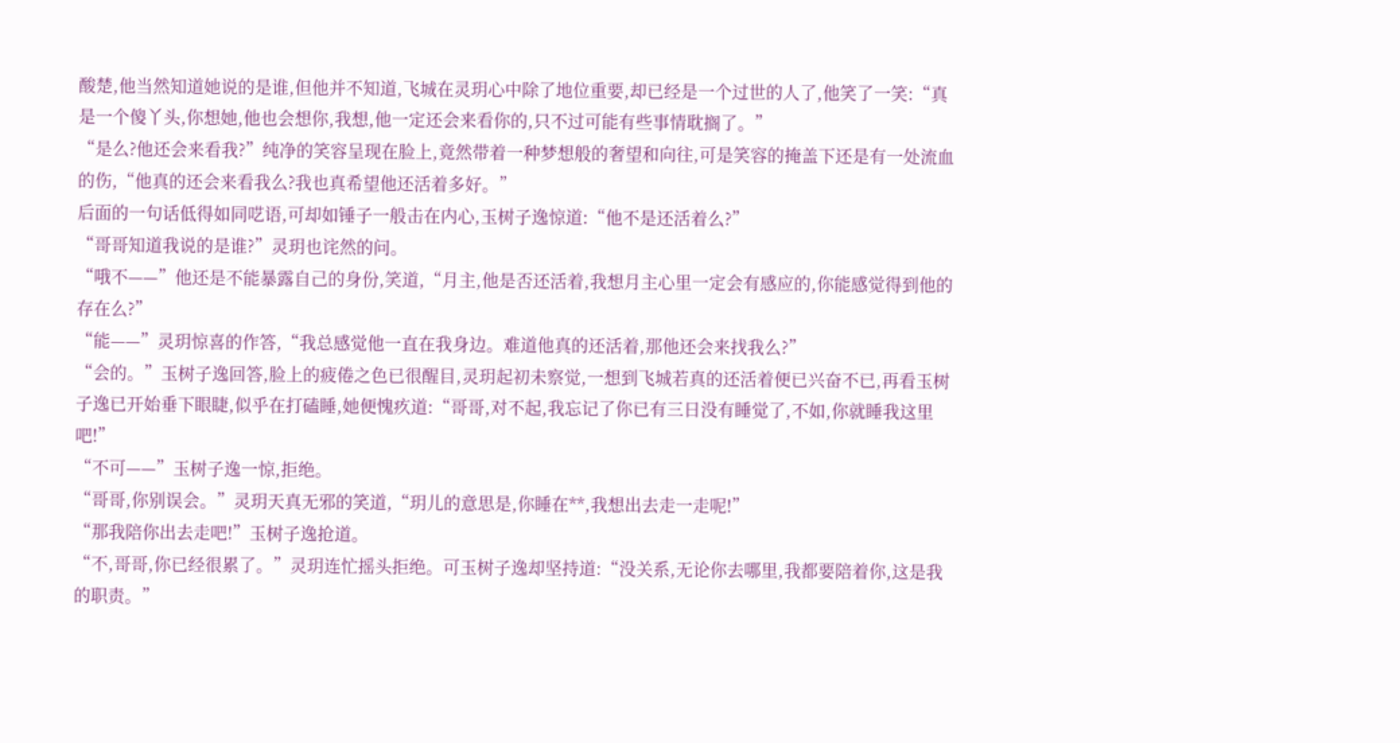酸楚,他当然知道她说的是谁,但他并不知道,飞城在灵玥心中除了地位重要,却已经是一个过世的人了,他笑了一笑:“真是一个傻丫头,你想她,他也会想你,我想,他一定还会来看你的,只不过可能有些事情耽搁了。”
“是么?他还会来看我?”纯净的笑容呈现在脸上,竟然带着一种梦想般的奢望和向往,可是笑容的掩盖下还是有一处流血的伤,“他真的还会来看我么?我也真希望他还活着多好。”
后面的一句话低得如同呓语,可却如锤子一般击在内心,玉树子逸惊道:“他不是还活着么?”
“哥哥知道我说的是谁?”灵玥也诧然的问。
“哦不——”他还是不能暴露自己的身份,笑道,“月主,他是否还活着,我想月主心里一定会有感应的,你能感觉得到他的存在么?”
“能——”灵玥惊喜的作答,“我总感觉他一直在我身边。难道他真的还活着,那他还会来找我么?”
“会的。”玉树子逸回答,脸上的疲倦之色已很醒目,灵玥起初未察觉,一想到飞城若真的还活着便已兴奋不已,再看玉树子逸已开始垂下眼睫,似乎在打磕睡,她便愧疚道:“哥哥,对不起,我忘记了你已有三日没有睡觉了,不如,你就睡我这里吧!”
“不可——”玉树子逸一惊,拒绝。
“哥哥,你别误会。”灵玥天真无邪的笑道,“玥儿的意思是,你睡在**,我想出去走一走呢!”
“那我陪你出去走吧!”玉树子逸抢道。
“不,哥哥,你已经很累了。”灵玥连忙摇头拒绝。可玉树子逸却坚持道:“没关系,无论你去哪里,我都要陪着你,这是我的职责。”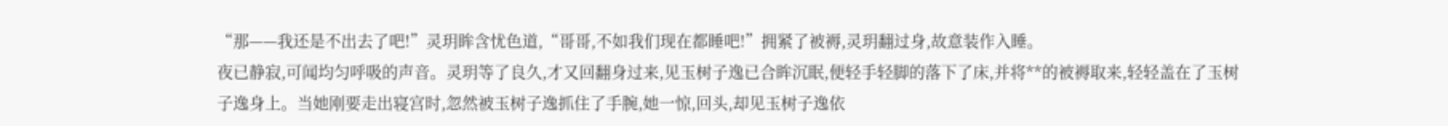“那——我还是不出去了吧!”灵玥眸含忧色道,“哥哥,不如我们现在都睡吧!”拥紧了被褥,灵玥翻过身,故意装作入睡。
夜已静寂,可闻均匀呼吸的声音。灵玥等了良久,才又回翻身过来,见玉树子逸已合眸沉眠,便轻手轻脚的落下了床,并将**的被褥取来,轻轻盖在了玉树子逸身上。当她刚要走出寝宫时,忽然被玉树子逸抓住了手腕,她一惊,回头,却见玉树子逸依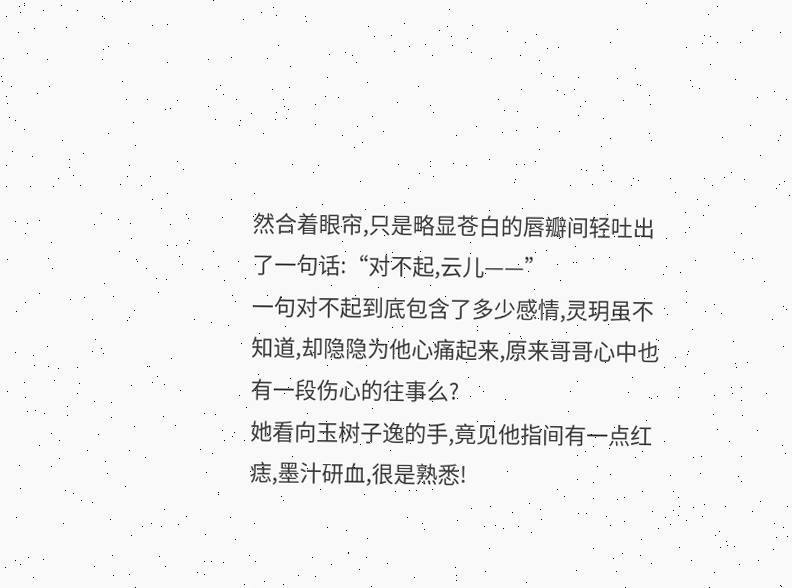然合着眼帘,只是略显苍白的唇瓣间轻吐出了一句话:“对不起,云儿——”
一句对不起到底包含了多少感情,灵玥虽不知道,却隐隐为他心痛起来,原来哥哥心中也有一段伤心的往事么?
她看向玉树子逸的手,竟见他指间有一点红痣,墨汁研血,很是熟悉!